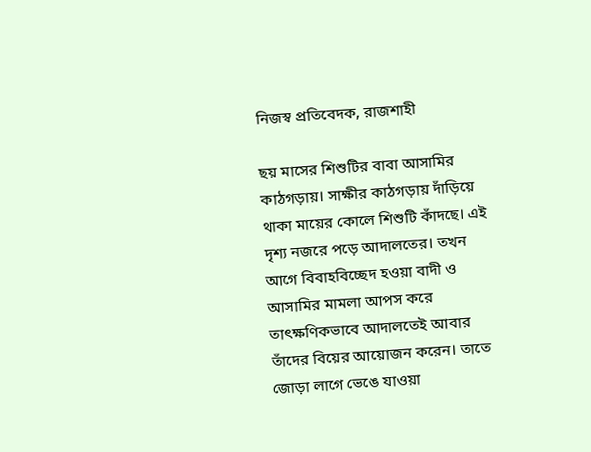নিজস্ব প্রতিবেদক, রাজশাহী

ছয় মাসের শিশুটির বাবা আসামির কাঠগড়ায়। সাক্ষীর কাঠগড়ায় দাঁড়িয়ে থাকা মায়ের কোলে শিশুটি কাঁদছে। এই দৃশ্য নজরে পড়ে আদালতের। তখন আগে বিবাহবিচ্ছেদ হওয়া বাদী ও আসামির মামলা আপস করে তাৎক্ষণিকভাবে আদালতেই আবার তাঁদের বিয়ের আয়োজন করেন। তাতে জোড়া লাগে ভেঙে যাওয়া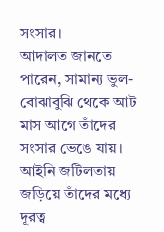সংসার।
আদালত জানতে পারেন, সামান্য ভুল-বোঝাবুঝি থেকে আট মাস আগে তাঁদের সংসার ভেঙে যায়। আইনি জটিলতায় জড়িয়ে তাঁদের মধ্যে দূরত্ব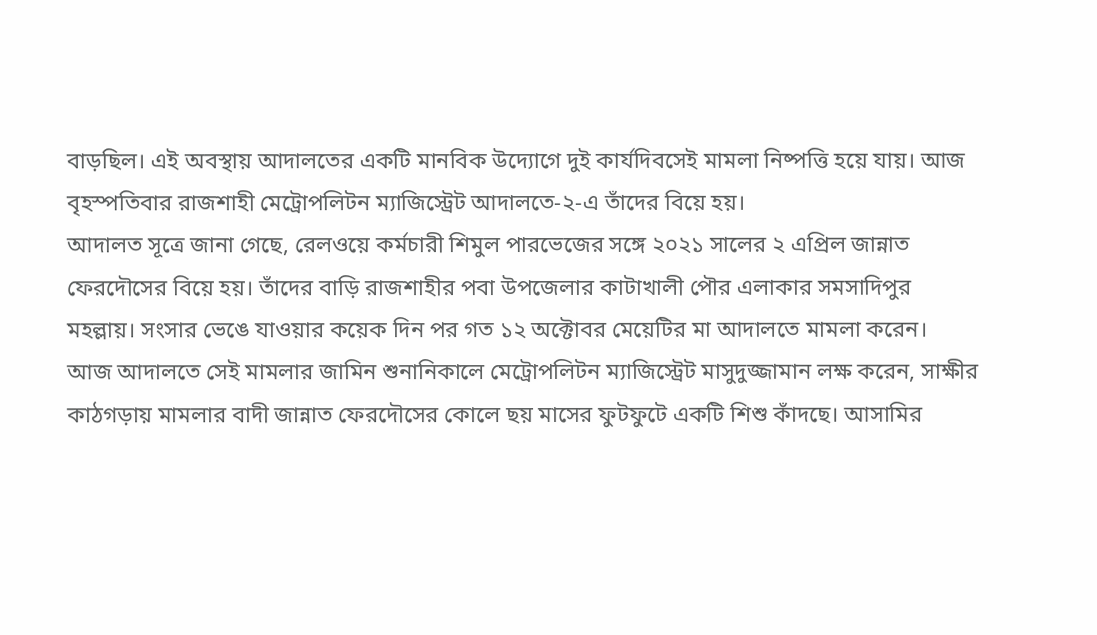বাড়ছিল। এই অবস্থায় আদালতের একটি মানবিক উদ্যোগে দুই কার্যদিবসেই মামলা নিষ্পত্তি হয়ে যায়। আজ বৃহস্পতিবার রাজশাহী মেট্রোপলিটন ম্যাজিস্ট্রেট আদালতে-২-এ তাঁদের বিয়ে হয়।
আদালত সূত্রে জানা গেছে, রেলওয়ে কর্মচারী শিমুল পারভেজের সঙ্গে ২০২১ সালের ২ এপ্রিল জান্নাত ফেরদৌসের বিয়ে হয়। তাঁদের বাড়ি রাজশাহীর পবা উপজেলার কাটাখালী পৌর এলাকার সমসাদিপুর মহল্লায়। সংসার ভেঙে যাওয়ার কয়েক দিন পর গত ১২ অক্টোবর মেয়েটির মা আদালতে মামলা করেন।
আজ আদালতে সেই মামলার জামিন শুনানিকালে মেট্রোপলিটন ম্যাজিস্ট্রেট মাসুদুজ্জামান লক্ষ করেন, সাক্ষীর কাঠগড়ায় মামলার বাদী জান্নাত ফেরদৌসের কোলে ছয় মাসের ফুটফুটে একটি শিশু কাঁদছে। আসামির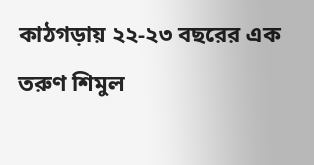কাঠগড়ায় ২২-২৩ বছরের এক তরুণ শিমুল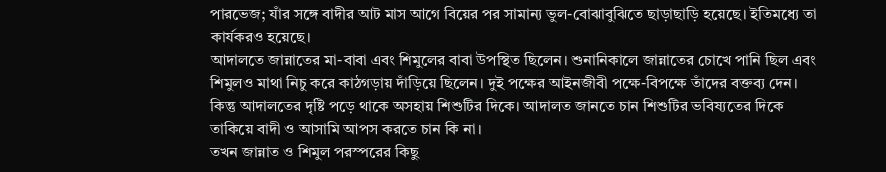পারভেজ; যাঁর সঙ্গে বাদীর আট মাস আগে বিয়ের পর সামান্য ভুল-বোঝাবুঝিতে ছাড়াছাড়ি হয়েছে। ইতিমধ্যে তা কার্যকরও হয়েছে।
আদালতে জান্নাতের মা-বাবা এবং শিমুলের বাবা উপস্থিত ছিলেন। শুনানিকালে জান্নাতের চোখে পানি ছিল এবং শিমুলও মাথা নিচু করে কাঠগড়ায় দাঁড়িয়ে ছিলেন। দুই পক্ষের আইনজীবী পক্ষে-বিপক্ষে তাঁদের বক্তব্য দেন। কিন্তু আদালতের দৃষ্টি পড়ে থাকে অসহায় শিশুটির দিকে। আদালত জানতে চান শিশুটির ভবিষ্যতের দিকে তাকিয়ে বাদী ও আসামি আপস করতে চান কি না।
তখন জান্নাত ও শিমুল পরস্পরের কিছু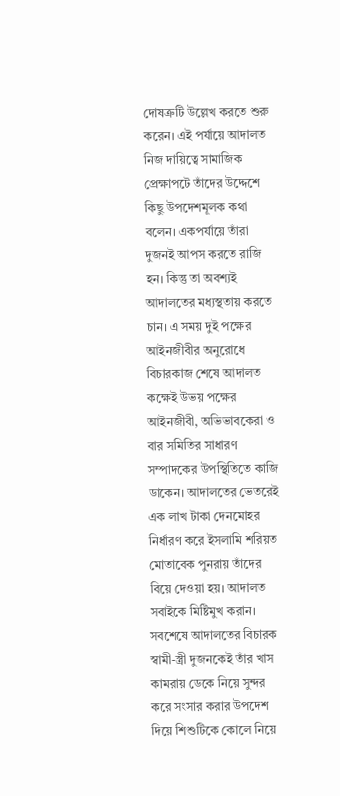দোষত্রুটি উল্লেখ করতে শুরু করেন। এই পর্যায়ে আদালত নিজ দায়িত্বে সামাজিক প্রেক্ষাপটে তাঁদের উদ্দেশে কিছু উপদেশমূলক কথা বলেন। একপর্যায়ে তাঁরা দুজনই আপস করতে রাজি হন। কিন্তু তা অবশ্যই আদালতের মধ্যস্থতায় করতে চান। এ সময় দুই পক্ষের আইনজীবীর অনুরোধে বিচারকাজ শেষে আদালত কক্ষেই উভয় পক্ষের আইনজীবী, অভিভাবকেরা ও বার সমিতির সাধারণ সম্পাদকের উপস্থিতিতে কাজি ডাকেন। আদালতের ভেতরেই এক লাখ টাকা দেনমোহর নির্ধারণ করে ইসলামি শরিয়ত মোতাবেক পুনরায় তাঁদের বিয়ে দেওয়া হয়। আদালত সবাইকে মিষ্টিমুখ করান।
সবশেষে আদালতের বিচারক স্বামী-স্ত্রী দুজনকেই তাঁর খাস কামরায় ডেকে নিয়ে সুন্দর করে সংসার করার উপদেশ দিয়ে শিশুটিকে কোলে নিয়ে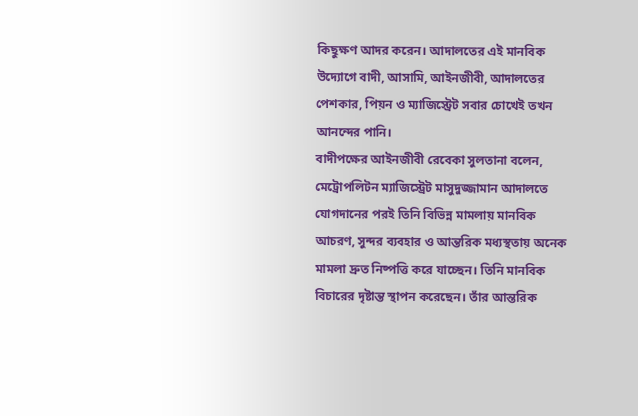কিছুক্ষণ আদর করেন। আদালতের এই মানবিক উদ্যোগে বাদী, আসামি, আইনজীবী, আদালতের পেশকার, পিয়ন ও ম্যাজিস্ট্রেট সবার চোখেই তখন আনন্দের পানি।
বাদীপক্ষের আইনজীবী রেবেকা সুলতানা বলেন, মেট্রোপলিটন ম্যাজিস্ট্রেট মাসুদুজ্জামান আদালতে যোগদানের পরই তিনি বিভিন্ন মামলায় মানবিক আচরণ, সুন্দর ব্যবহার ও আন্তরিক মধ্যস্থতায় অনেক মামলা দ্রুত নিষ্পত্তি করে যাচ্ছেন। তিনি মানবিক বিচারের দৃষ্টান্ত স্থাপন করেছেন। তাঁর আন্তরিক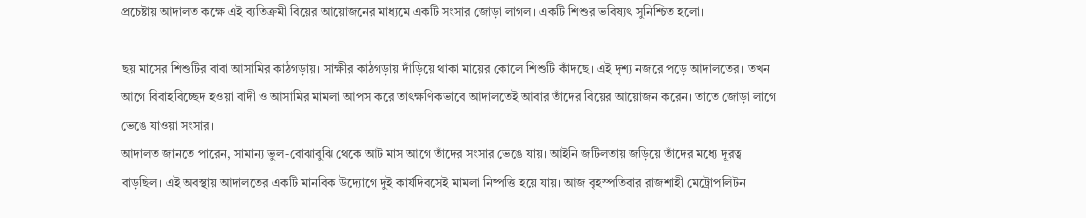প্রচেষ্টায় আদালত কক্ষে এই ব্যতিক্রমী বিয়ের আয়োজনের মাধ্যমে একটি সংসার জোড়া লাগল। একটি শিশুর ভবিষ্যৎ সুনিশ্চিত হলো।

ছয় মাসের শিশুটির বাবা আসামির কাঠগড়ায়। সাক্ষীর কাঠগড়ায় দাঁড়িয়ে থাকা মায়ের কোলে শিশুটি কাঁদছে। এই দৃশ্য নজরে পড়ে আদালতের। তখন আগে বিবাহবিচ্ছেদ হওয়া বাদী ও আসামির মামলা আপস করে তাৎক্ষণিকভাবে আদালতেই আবার তাঁদের বিয়ের আয়োজন করেন। তাতে জোড়া লাগে ভেঙে যাওয়া সংসার।
আদালত জানতে পারেন, সামান্য ভুল-বোঝাবুঝি থেকে আট মাস আগে তাঁদের সংসার ভেঙে যায়। আইনি জটিলতায় জড়িয়ে তাঁদের মধ্যে দূরত্ব বাড়ছিল। এই অবস্থায় আদালতের একটি মানবিক উদ্যোগে দুই কার্যদিবসেই মামলা নিষ্পত্তি হয়ে যায়। আজ বৃহস্পতিবার রাজশাহী মেট্রোপলিটন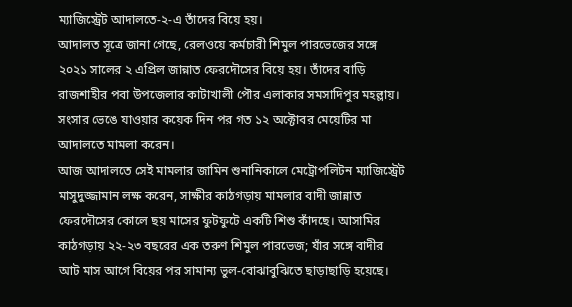ম্যাজিস্ট্রেট আদালতে-২-এ তাঁদের বিয়ে হয়।
আদালত সূত্রে জানা গেছে, রেলওয়ে কর্মচারী শিমুল পারভেজের সঙ্গে ২০২১ সালের ২ এপ্রিল জান্নাত ফেরদৌসের বিয়ে হয়। তাঁদের বাড়ি রাজশাহীর পবা উপজেলার কাটাখালী পৌর এলাকার সমসাদিপুর মহল্লায়। সংসার ভেঙে যাওয়ার কয়েক দিন পর গত ১২ অক্টোবর মেয়েটির মা আদালতে মামলা করেন।
আজ আদালতে সেই মামলার জামিন শুনানিকালে মেট্রোপলিটন ম্যাজিস্ট্রেট মাসুদুজ্জামান লক্ষ করেন, সাক্ষীর কাঠগড়ায় মামলার বাদী জান্নাত ফেরদৌসের কোলে ছয় মাসের ফুটফুটে একটি শিশু কাঁদছে। আসামির কাঠগড়ায় ২২-২৩ বছরের এক তরুণ শিমুল পারভেজ; যাঁর সঙ্গে বাদীর আট মাস আগে বিয়ের পর সামান্য ভুল-বোঝাবুঝিতে ছাড়াছাড়ি হয়েছে।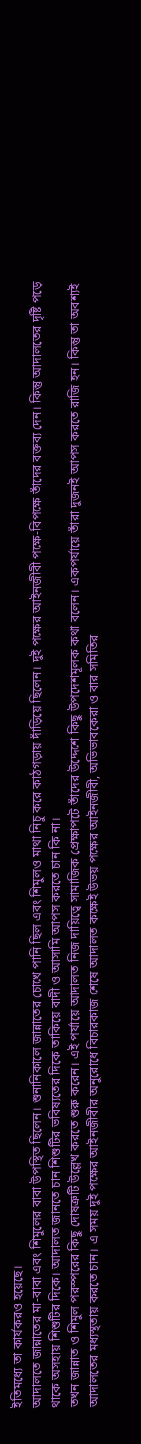ইতিমধ্যে তা কার্যকরও হয়েছে।
আদালতে জান্নাতের মা-বাবা এবং শিমুলের বাবা উপস্থিত ছিলেন। শুনানিকালে জান্নাতের চোখে পানি ছিল এবং শিমুলও মাথা নিচু করে কাঠগড়ায় দাঁড়িয়ে ছিলেন। দুই পক্ষের আইনজীবী পক্ষে-বিপক্ষে তাঁদের বক্তব্য দেন। কিন্তু আদালতের দৃষ্টি পড়ে থাকে অসহায় শিশুটির দিকে। আদালত জানতে চান শিশুটির ভবিষ্যতের দিকে তাকিয়ে বাদী ও আসামি আপস করতে চান কি না।
তখন জান্নাত ও শিমুল পরস্পরের কিছু দোষত্রুটি উল্লেখ করতে শুরু করেন। এই পর্যায়ে আদালত নিজ দায়িত্বে সামাজিক প্রেক্ষাপটে তাঁদের উদ্দেশে কিছু উপদেশমূলক কথা বলেন। একপর্যায়ে তাঁরা দুজনই আপস করতে রাজি হন। কিন্তু তা অবশ্যই আদালতের মধ্যস্থতায় করতে চান। এ সময় দুই পক্ষের আইনজীবীর অনুরোধে বিচারকাজ শেষে আদালত কক্ষেই উভয় পক্ষের আইনজীবী, অভিভাবকেরা ও বার সমিতির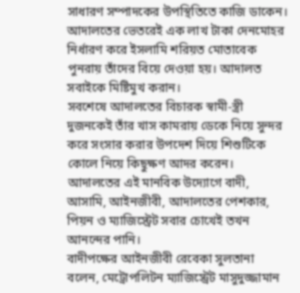সাধারণ সম্পাদকের উপস্থিতিতে কাজি ডাকেন। আদালতের ভেতরেই এক লাখ টাকা দেনমোহর নির্ধারণ করে ইসলামি শরিয়ত মোতাবেক পুনরায় তাঁদের বিয়ে দেওয়া হয়। আদালত সবাইকে মিষ্টিমুখ করান।
সবশেষে আদালতের বিচারক স্বামী-স্ত্রী দুজনকেই তাঁর খাস কামরায় ডেকে নিয়ে সুন্দর করে সংসার করার উপদেশ দিয়ে শিশুটিকে কোলে নিয়ে কিছুক্ষণ আদর করেন। আদালতের এই মানবিক উদ্যোগে বাদী, আসামি, আইনজীবী, আদালতের পেশকার, পিয়ন ও ম্যাজিস্ট্রেট সবার চোখেই তখন আনন্দের পানি।
বাদীপক্ষের আইনজীবী রেবেকা সুলতানা বলেন, মেট্রোপলিটন ম্যাজিস্ট্রেট মাসুদুজ্জামান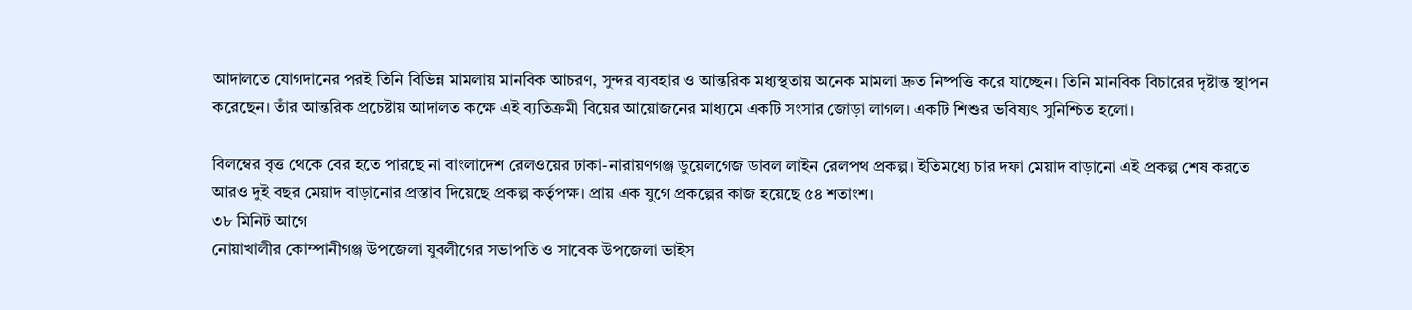আদালতে যোগদানের পরই তিনি বিভিন্ন মামলায় মানবিক আচরণ, সুন্দর ব্যবহার ও আন্তরিক মধ্যস্থতায় অনেক মামলা দ্রুত নিষ্পত্তি করে যাচ্ছেন। তিনি মানবিক বিচারের দৃষ্টান্ত স্থাপন করেছেন। তাঁর আন্তরিক প্রচেষ্টায় আদালত কক্ষে এই ব্যতিক্রমী বিয়ের আয়োজনের মাধ্যমে একটি সংসার জোড়া লাগল। একটি শিশুর ভবিষ্যৎ সুনিশ্চিত হলো।

বিলম্বের বৃত্ত থেকে বের হতে পারছে না বাংলাদেশ রেলওয়ের ঢাকা-নারায়ণগঞ্জ ডুয়েলগেজ ডাবল লাইন রেলপথ প্রকল্প। ইতিমধ্যে চার দফা মেয়াদ বাড়ানো এই প্রকল্প শেষ করতে আরও দুই বছর মেয়াদ বাড়ানোর প্রস্তাব দিয়েছে প্রকল্প কর্তৃপক্ষ। প্রায় এক যুগে প্রকল্পের কাজ হয়েছে ৫৪ শতাংশ।
৩৮ মিনিট আগে
নোয়াখালীর কোম্পানীগঞ্জ উপজেলা যুবলীগের সভাপতি ও সাবেক উপজেলা ভাইস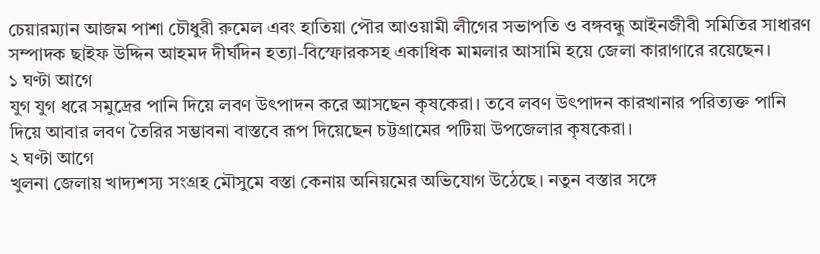চেয়ারম্যান আজম পাশা চৌধুরী রুমেল এবং হাতিয়া পৌর আওয়ামী লীগের সভাপতি ও বঙ্গবন্ধু আইনজীবী সমিতির সাধারণ সম্পাদক ছাইফ উদ্দিন আহমদ দীর্ঘদিন হত্যা-বিস্ফোরকসহ একাধিক মামলার আসামি হয়ে জেলা কারাগারে রয়েছেন।
১ ঘণ্টা আগে
যুগ যুগ ধরে সমুদ্রের পানি দিয়ে লবণ উৎপাদন করে আসছেন কৃষকেরা। তবে লবণ উৎপাদন কারখানার পরিত্যক্ত পানি দিয়ে আবার লবণ তৈরির সম্ভাবনা বাস্তবে রূপ দিয়েছেন চট্টগ্রামের পটিয়া উপজেলার কৃষকেরা।
২ ঘণ্টা আগে
খুলনা জেলায় খাদ্যশস্য সংগ্রহ মৌসুমে বস্তা কেনায় অনিয়মের অভিযোগ উঠেছে। নতুন বস্তার সঙ্গে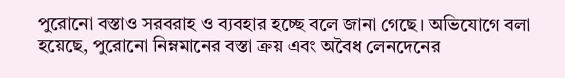পুরোনো বস্তাও সরবরাহ ও ব্যবহার হচ্ছে বলে জানা গেছে। অভিযোগে বলা হয়েছে, পুরোনো নিম্নমানের বস্তা ক্রয় এবং অবৈধ লেনদেনের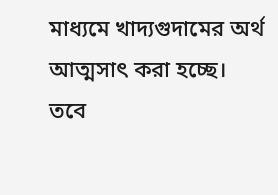মাধ্যমে খাদ্যগুদামের অর্থ আত্মসাৎ করা হচ্ছে। তবে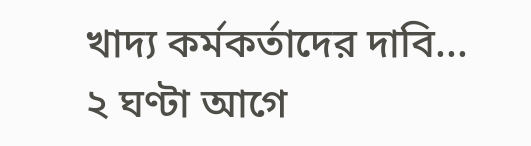খাদ্য কর্মকর্তাদের দাবি...
২ ঘণ্টা আগে